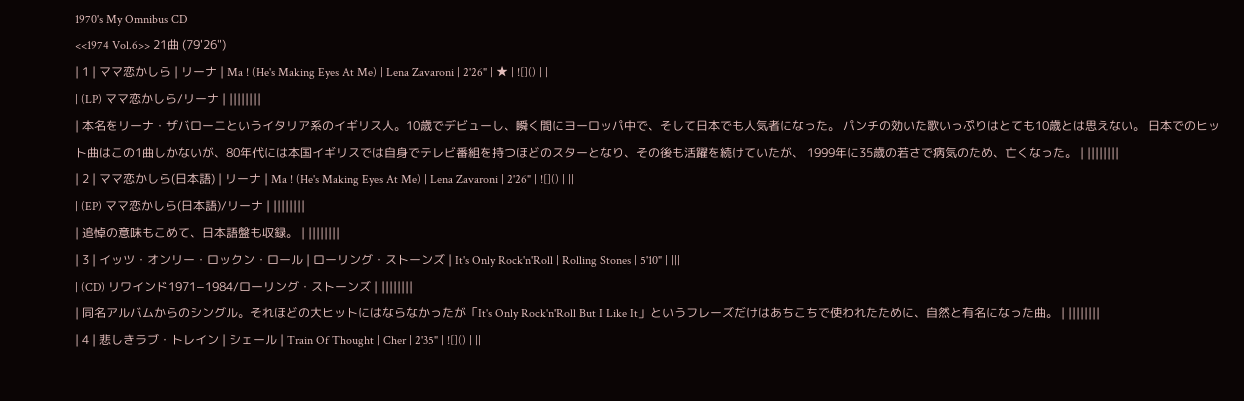1970's My Omnibus CD
<<1974 Vol.6>> 21曲 (79'26")
| 1 | ママ恋かしら | リーナ | Ma ! (He's Making Eyes At Me) | Lena Zavaroni | 2'26" | ★ | ![]() | |
| (LP) ママ恋かしら/リーナ | ||||||||
| 本名をリーナ・ザバローニというイタリア系のイギリス人。10歳でデビューし、瞬く間にヨーロッパ中で、そして日本でも人気者になった。 パンチの効いた歌いっぷりはとても10歳とは思えない。 日本でのヒット曲はこの1曲しかないが、80年代には本国イギリスでは自身でテレビ番組を持つほどのスターとなり、その後も活躍を続けていたが、 1999年に35歳の若さで病気のため、亡くなった。 | ||||||||
| 2 | ママ恋かしら(日本語) | リーナ | Ma ! (He's Making Eyes At Me) | Lena Zavaroni | 2'26" | ![]() | ||
| (EP) ママ恋かしら(日本語)/リーナ | ||||||||
| 追悼の意味もこめて、日本語盤も収録。 | ||||||||
| 3 | イッツ・オンリー・ロックン・ロール | ローリング・ストーンズ | It's Only Rock'n'Roll | Rolling Stones | 5'10" | |||
| (CD) リワインド1971−1984/ローリング・ストーンズ | ||||||||
| 同名アルバムからのシングル。それほどの大ヒットにはならなかったが「It's Only Rock'n'Roll But I Like It」というフレーズだけはあちこちで使われたために、自然と有名になった曲。 | ||||||||
| 4 | 悲しきラブ・トレイン | シェール | Train Of Thought | Cher | 2'35" | ![]() | ||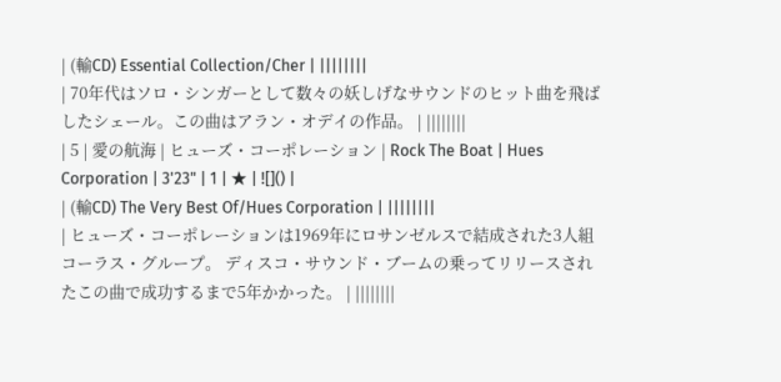| (輸CD) Essential Collection/Cher | ||||||||
| 70年代はソロ・シンガーとして数々の妖しげなサウンドのヒット曲を飛ばしたシェール。この曲はアラン・オデイの作品。 | ||||||||
| 5 | 愛の航海 | ヒューズ・コーポレーション | Rock The Boat | Hues Corporation | 3'23" | 1 | ★ | ![]() |
| (輸CD) The Very Best Of/Hues Corporation | ||||||||
| ヒューズ・コーポレーションは1969年にロサンゼルスで結成された3人組コーラス・グループ。 ディスコ・サウンド・ブームの乗ってリリースされたこの曲で成功するまで5年かかった。 | ||||||||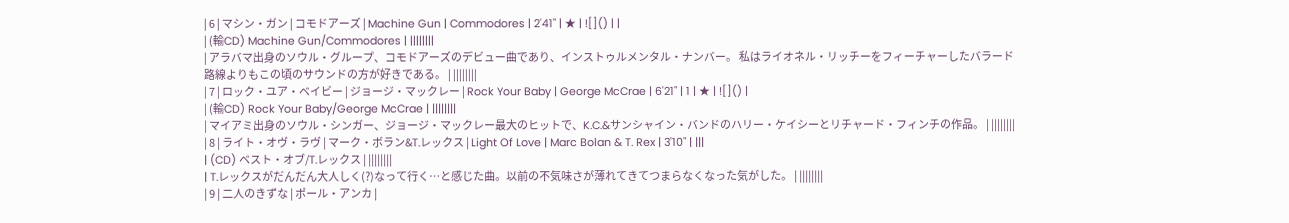| 6 | マシン・ガン | コモドアーズ | Machine Gun | Commodores | 2'41" | ★ | ![]() | |
| (輸CD) Machine Gun/Commodores | ||||||||
| アラバマ出身のソウル・グループ、コモドアーズのデビュー曲であり、インストゥルメンタル・ナンバー。 私はライオネル・リッチーをフィーチャーしたバラード路線よりもこの頃のサウンドの方が好きである。 | ||||||||
| 7 | ロック・ユア・ベイビー | ジョージ・マックレー | Rock Your Baby | George McCrae | 6'21" | 1 | ★ | ![]() |
| (輸CD) Rock Your Baby/George McCrae | ||||||||
| マイアミ出身のソウル・シンガー、ジョージ・マックレー最大のヒットで、K.C.&サンシャイン・バンドのハリー・ケイシーとリチャード・フィンチの作品。 | ||||||||
| 8 | ライト・オヴ・ラヴ | マーク・ボラン&T.レックス | Light Of Love | Marc Bolan & T. Rex | 3'10" | |||
| (CD) ベスト・オブ/T.レックス | ||||||||
| T.レックスがだんだん大人しく(?)なって行く…と感じた曲。以前の不気味さが薄れてきてつまらなくなった気がした。 | ||||||||
| 9 | 二人のきずな | ポール・アンカ |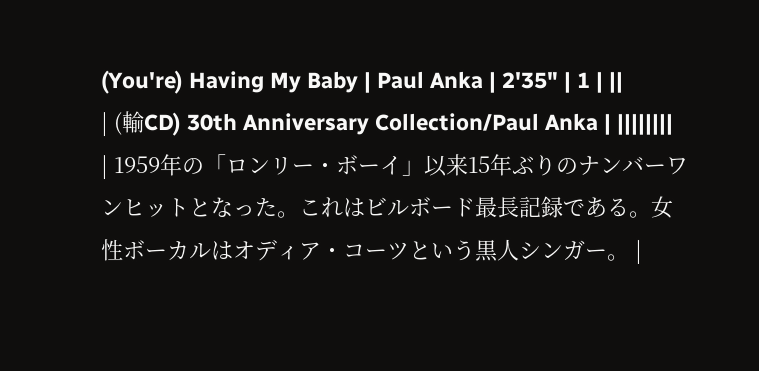(You're) Having My Baby | Paul Anka | 2'35" | 1 | ||
| (輸CD) 30th Anniversary Collection/Paul Anka | ||||||||
| 1959年の「ロンリー・ボーイ」以来15年ぶりのナンバーワンヒットとなった。これはビルボード最長記録である。女性ボーカルはオディア・コーツという黒人シンガー。 |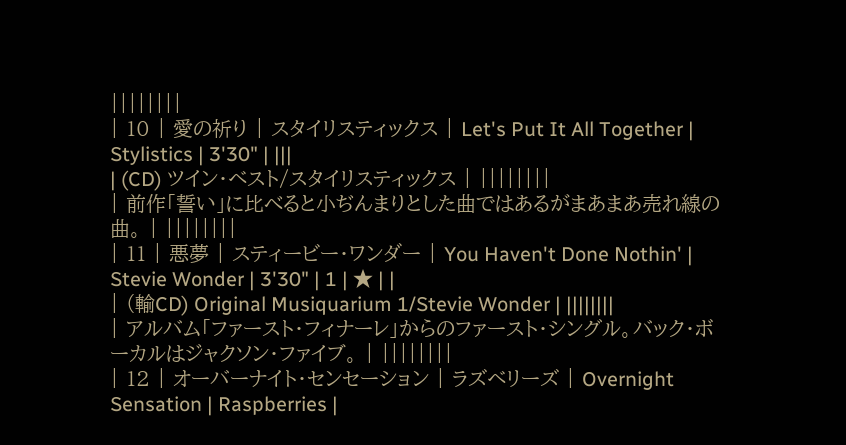||||||||
| 10 | 愛の祈り | スタイリスティックス | Let's Put It All Together | Stylistics | 3'30" | |||
| (CD) ツイン・ベスト/スタイリスティックス | ||||||||
| 前作「誓い」に比べると小ぢんまりとした曲ではあるがまあまあ売れ線の曲。 | ||||||||
| 11 | 悪夢 | スティービー・ワンダー | You Haven't Done Nothin' | Stevie Wonder | 3'30" | 1 | ★ | |
| (輸CD) Original Musiquarium 1/Stevie Wonder | ||||||||
| アルバム「ファースト・フィナーレ」からのファースト・シングル。バック・ボーカルはジャクソン・ファイブ。 | ||||||||
| 12 | オーバーナイト・センセーション | ラズベリーズ | Overnight Sensation | Raspberries |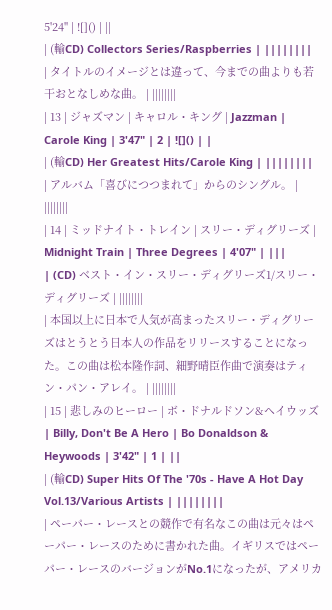5'24" | ![]() | ||
| (輸CD) Collectors Series/Raspberries | ||||||||
| タイトルのイメージとは違って、今までの曲よりも若干おとなしめな曲。 | ||||||||
| 13 | ジャズマン | キャロル・キング | Jazzman | Carole King | 3'47" | 2 | ![]() | |
| (輸CD) Her Greatest Hits/Carole King | ||||||||
| アルバム「喜びにつつまれて」からのシングル。 | ||||||||
| 14 | ミッドナイト・トレイン | スリー・ディグリーズ | Midnight Train | Three Degrees | 4'07" | |||
| (CD) ベスト・イン・スリー・ディグリーズ1/スリー・ディグリーズ | ||||||||
| 本国以上に日本で人気が高まったスリー・ディグリーズはとうとう日本人の作品をリリースすることになった。この曲は松本隆作詞、細野晴臣作曲で演奏はティン・パン・アレイ。 | ||||||||
| 15 | 悲しみのヒーロー | ボ・ドナルドソン&ヘイウッズ | Billy, Don't Be A Hero | Bo Donaldson & Heywoods | 3'42" | 1 | ||
| (輸CD) Super Hits Of The '70s - Have A Hot Day Vol.13/Various Artists | ||||||||
| ペーパー・レースとの競作で有名なこの曲は元々はペーパー・レースのために書かれた曲。イギリスではペーパー・レースのバージョンがNo.1になったが、アメリカ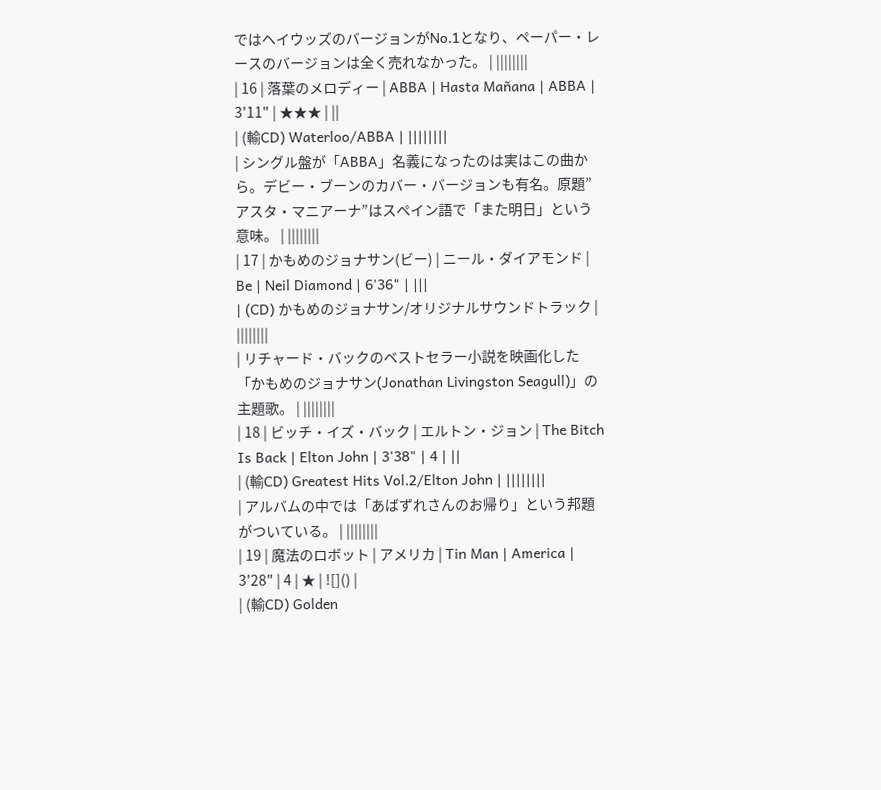ではヘイウッズのバージョンがNo.1となり、ペーパー・レースのバージョンは全く売れなかった。 | ||||||||
| 16 | 落葉のメロディー | ABBA | Hasta Mañana | ABBA | 3'11" | ★★★ | ||
| (輸CD) Waterloo/ABBA | ||||||||
| シングル盤が「ABBA」名義になったのは実はこの曲から。デビー・ブーンのカバー・バージョンも有名。原題”アスタ・マニアーナ”はスペイン語で「また明日」という意味。 | ||||||||
| 17 | かもめのジョナサン(ビー) | ニール・ダイアモンド | Be | Neil Diamond | 6'36" | |||
| (CD) かもめのジョナサン/オリジナルサウンドトラック | ||||||||
| リチャード・バックのベストセラー小説を映画化した「かもめのジョナサン(Jonathan Livingston Seagull)」の主題歌。 | ||||||||
| 18 | ビッチ・イズ・バック | エルトン・ジョン | The Bitch Is Back | Elton John | 3'38" | 4 | ||
| (輸CD) Greatest Hits Vol.2/Elton John | ||||||||
| アルバムの中では「あばずれさんのお帰り」という邦題がついている。 | ||||||||
| 19 | 魔法のロボット | アメリカ | Tin Man | America | 3'28" | 4 | ★ | ![]() |
| (輸CD) Golden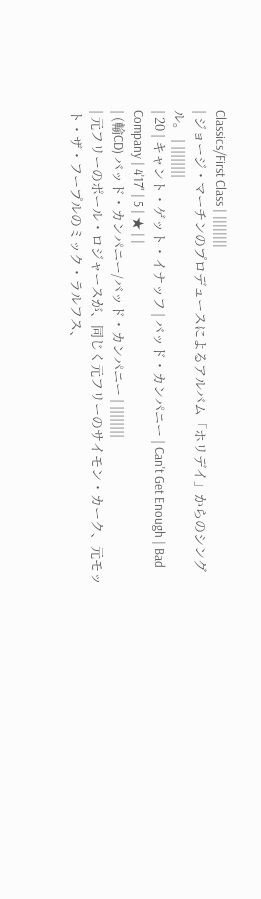Classics/First Class | ||||||||
| ジョージ・マーチンのプロデュースによるアルバム「ホリデイ」からのシングル。 | ||||||||
| 20 | キャント・ゲット・イナッフ | バッド・カンパニー | Can't Get Enough | Bad Company | 4'17" | 5 | ★ | |
| (輸CD) バッド・カンパニー/バッド・カンパニー | ||||||||
| 元フリーのポール・ロジャースが、同じく元フリーのサイモン・カーク、元モット・ザ・フープルのミック・ラルフス、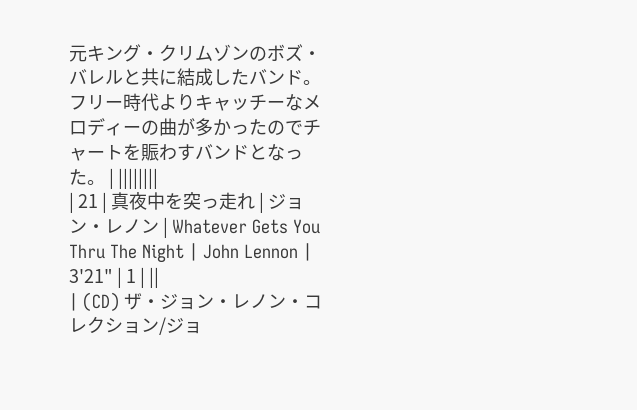元キング・クリムゾンのボズ・バレルと共に結成したバンド。フリー時代よりキャッチーなメロディーの曲が多かったのでチャートを賑わすバンドとなった。 | ||||||||
| 21 | 真夜中を突っ走れ | ジョン・レノン | Whatever Gets You Thru The Night | John Lennon | 3'21" | 1 | ||
| (CD) ザ・ジョン・レノン・コレクション/ジョ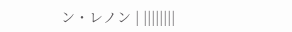ン・レノン | ||||||||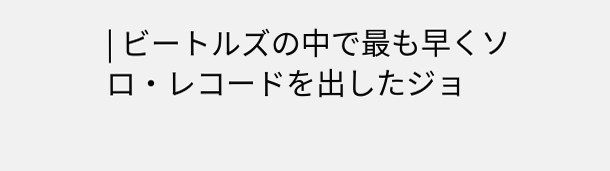| ビートルズの中で最も早くソロ・レコードを出したジョ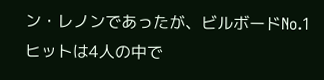ン・レノンであったが、ビルボードNo.1ヒットは4人の中で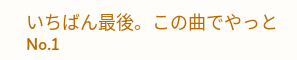いちばん最後。この曲でやっとNo.1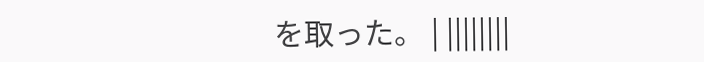を取った。 | ||||||||